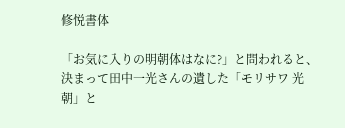修悦書体

「お気に入りの明朝体はなに?」と問われると、決まって田中一光さんの遺した「モリサワ 光朝」と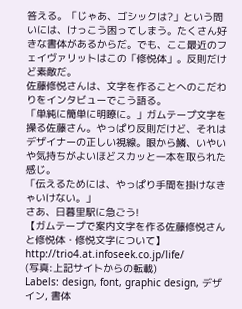答える。「じゃあ、ゴシックは?」という問いには、けっこう困ってしまう。たくさん好きな書体があるからだ。でも、ここ最近のフェイヴァリットはこの「修悦体」。反則だけど素敵だ。
佐藤修悦さんは、文字を作ることへのこだわりをインタビューでこう語る。
「単純に簡単に明瞭に。」ガムテープ文字を操る佐藤さん。やっぱり反則だけど、それはデザイナーの正しい視線。眼から鱗、いやいや気持ちがよいほどスカッと一本を取られた感じ。
「伝えるためには、やっぱり手間を掛けなきゃいけない。」
さあ、日暮里駅に急ごう!
【ガムテープで案内文字を作る佐藤修悦さんと修悦体・修悦文字について】
http://trio4.at.infoseek.co.jp/life/
(写真:上記サイトからの転載)
Labels: design, font, graphic design, デザイン, 書体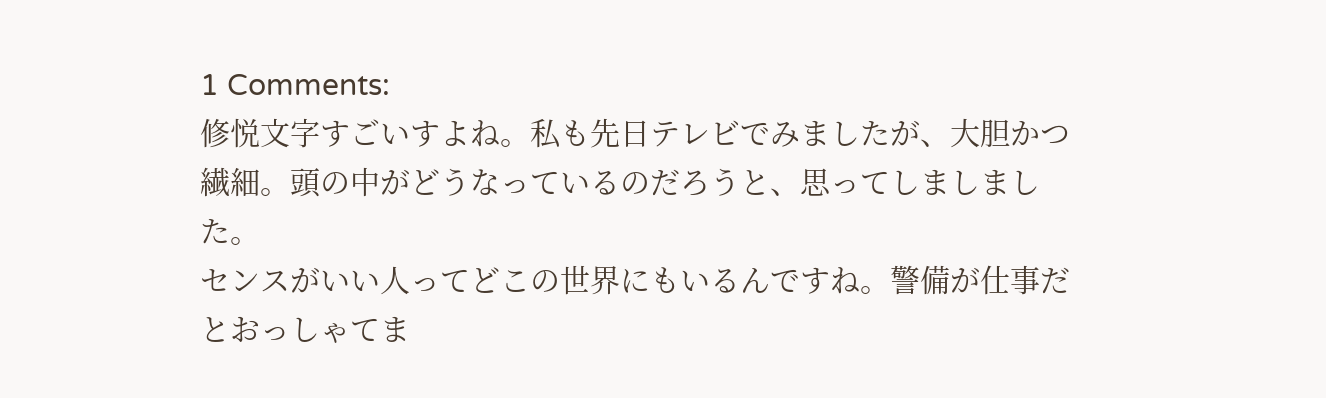1 Comments:
修悦文字すごいすよね。私も先日テレビでみましたが、大胆かつ繊細。頭の中がどうなっているのだろうと、思ってしましました。
センスがいい人ってどこの世界にもいるんですね。警備が仕事だとおっしゃてま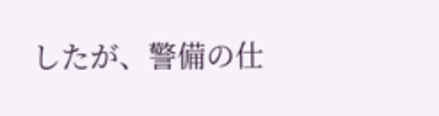したが、警備の仕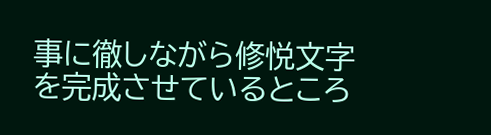事に徹しながら修悦文字を完成させているところ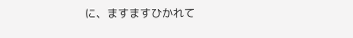に、ますますひかれて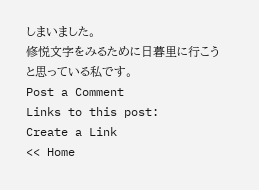しまいました。
修悦文字をみるために日暮里に行こうと思っている私です。
Post a Comment
Links to this post:
Create a Link
<< Home